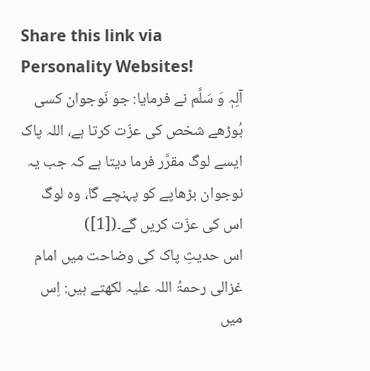Share this link via
Personality Websites!
آلِہٖ وَ سَلَّم نے فرمایا: جو نَوجوان کسی بُوڑھے شخص کی عزّت کرتا ہے، اللہ پاک ایسے لوگ مقرَّر فرما دیتا ہے کہ جب یہ نوجوان بڑھاپے کو پہنچے گا، وہ لوگ اس کی عزّت کریں گے۔([1])
اس حدیثِ پاک کی وضاحت میں امام غزالی رحمۃُ اللہ علیہ لکھتے ہیں: اِس میں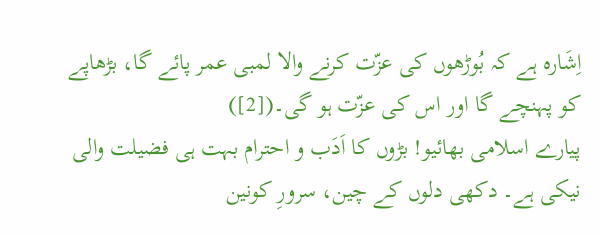اِشَارہ ہے کہ بُوڑھوں کی عزّت کرنے والا لمبی عمر پائے گا، بڑھاپے کو پہنچے گا اور اس کی عزّت ہو گی۔([2])
پیارے اسلامی بھائیو! بڑوں کا اَدَب و احترام بہت ہی فضیلت والی نیکی ہے۔ دکھی دلوں کے چین، سرورِ کونین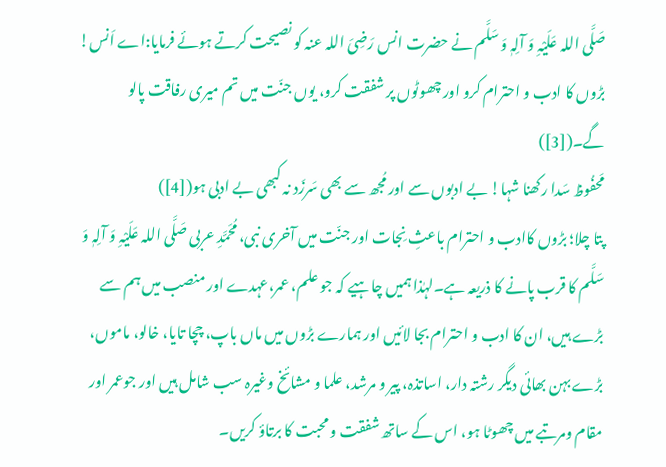صَلَّی اللہ عَلَیْہِ وَ آلِہٖ وَ سَلَّم نے حضرت انس رَضِیَ اللہ عنہ کو نصیحت کرتے ہوئے فرمایا:اے اَنس! بڑوں کا ادب و احترام کرو اور چھوٹوں پر شفقت کرو، یوں جنّت میں تم میری رفاقت پالو گے۔([3])
مَحفُوظ سَدا رکھنا شہا! بے ادبوں سے اور مُجھ سے بھی سَرزَد نہ کبھی بے ادبی ہو([4])
پتا چلا؛ بڑوں کاادب و احترام باعثِ نِجات اور جنّت میں آخری نبی، مُحَمَّدِ عربی صَلَّی اللہ عَلَیْہِ وَ آلِہٖ وَ سَلَّم کا قرب پانے کا ذریعہ ہے۔لہٰذا ہمیں چاہیے کہ جو علم، عمر،عہدے اور منصب میں ہم سے بڑے ہیں، ان کا ادب و احترام بجا لائیں اور ہمارے بڑوں میں ماں باپ، چچا تایا، خالو، ماموں، بڑے بہن بھائی دیگر رشتہ دار، اساتذہ، پیر و مرشد، علما و مشائخ وغیرہ سب شامل ہیں اور جوعمر اور مقام ومرتبے میں چھوٹا ہو، اس کے ساتھ شفقت و محبت کا برتاؤ کریں۔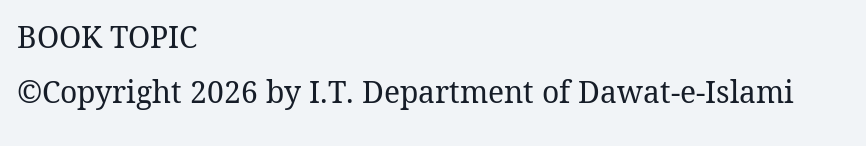BOOK TOPIC
©Copyright 2026 by I.T. Department of Dawat-e-Islami